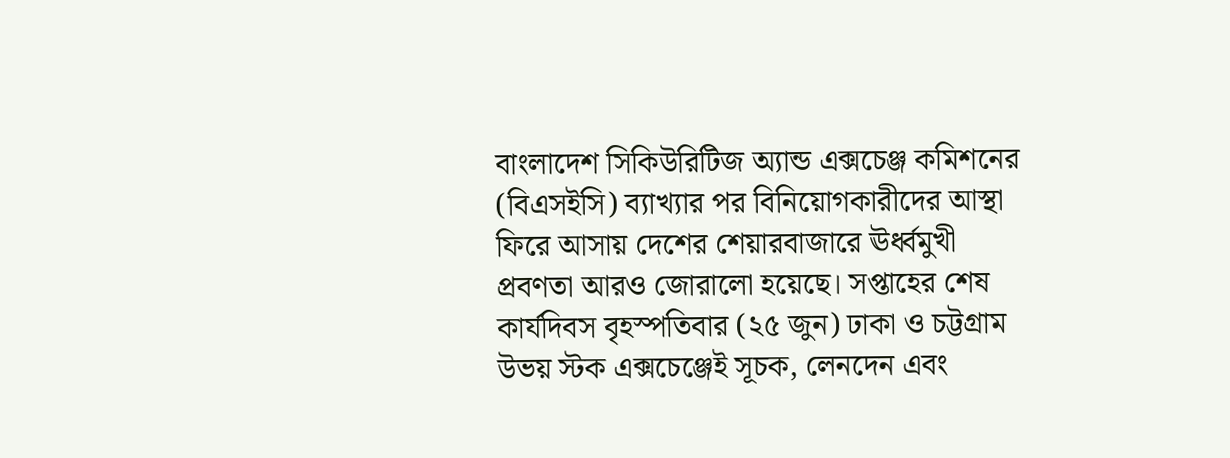বাংলাদেশ সিকিউরিটিজ অ্যান্ড এক্সচেঞ্জ কমিশনের (বিএসইসি) ব্যাখ্যার পর বিনিয়োগকারীদের আস্থা ফিরে আসায় দেশের শেয়ারবাজারে ঊর্ধ্বমুখী প্রবণতা আরও জোরালো হয়েছে। সপ্তাহের শেষ কার্যদিবস বৃহস্পতিবার (২৫ জুন) ঢাকা ও চট্টগ্রাম উভয় স্টক এক্সচেঞ্জেই সূচক, লেনদেন এবং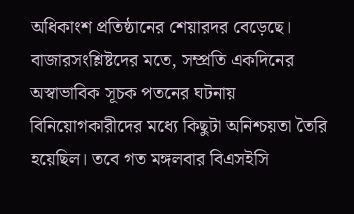অধিকাংশ প্রতিষ্ঠানের শেয়ারদর বেড়েছে।
বাজারসংশ্লিষ্টদের মতে, সম্প্রতি একদিনের অস্বাভাবিক সূচক পতনের ঘটনায় বিনিয়োগকারীদের মধ্যে কিছুটা অনিশ্চয়তা তৈরি হয়েছিল। তবে গত মঙ্গলবার বিএসইসি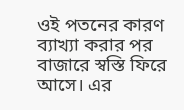ওই পতনের কারণ ব্যাখ্যা করার পর বাজারে স্বস্তি ফিরে আসে। এর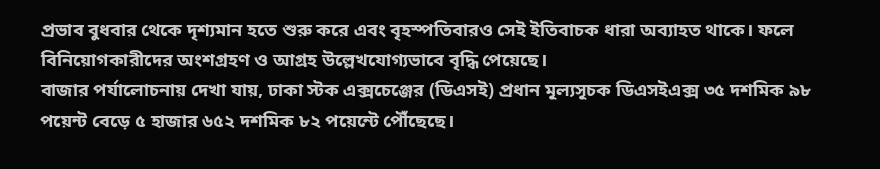প্রভাব বুধবার থেকে দৃশ্যমান হতে শুরু করে এবং বৃহস্পতিবারও সেই ইতিবাচক ধারা অব্যাহত থাকে। ফলে বিনিয়োগকারীদের অংশগ্রহণ ও আগ্রহ উল্লেখযোগ্যভাবে বৃদ্ধি পেয়েছে।
বাজার পর্যালোচনায় দেখা যায়, ঢাকা স্টক এক্সচেঞ্জের (ডিএসই) প্রধান মূল্যসূচক ডিএসইএক্স ৩৫ দশমিক ৯৮ পয়েন্ট বেড়ে ৫ হাজার ৬৫২ দশমিক ৮২ পয়েন্টে পৌঁছেছে।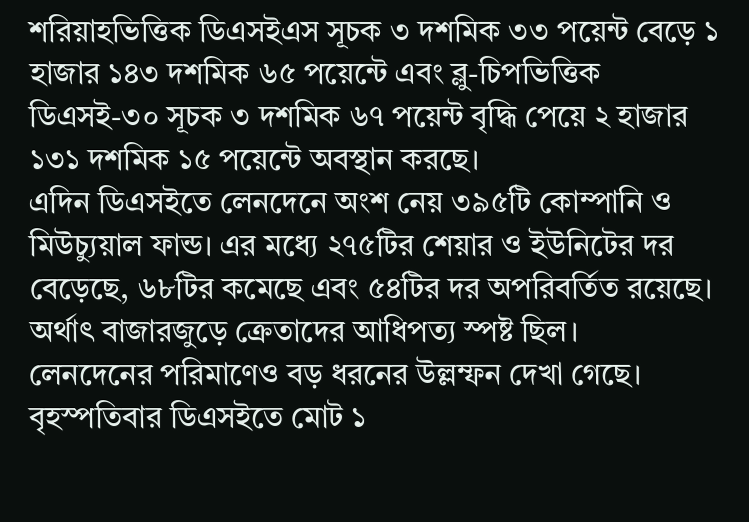শরিয়াহভিত্তিক ডিএসইএস সূচক ৩ দশমিক ৩৩ পয়েন্ট বেড়ে ১ হাজার ১৪৩ দশমিক ৬৫ পয়েন্টে এবং ব্লু-চিপভিত্তিক ডিএসই-৩০ সূচক ৩ দশমিক ৬৭ পয়েন্ট বৃদ্ধি পেয়ে ২ হাজার ১৩১ দশমিক ১৫ পয়েন্টে অবস্থান করছে।
এদিন ডিএসইতে লেনদেনে অংশ নেয় ৩৯৫টি কোম্পানি ও মিউচ্যুয়াল ফান্ড। এর মধ্যে ২৭৫টির শেয়ার ও ইউনিটের দর বেড়েছে, ৬৮টির কমেছে এবং ৫৪টির দর অপরিবর্তিত রয়েছে। অর্থাৎ বাজারজুড়ে ক্রেতাদের আধিপত্য স্পষ্ট ছিল।
লেনদেনের পরিমাণেও বড় ধরনের উল্লম্ফন দেখা গেছে। বৃহস্পতিবার ডিএসইতে মোট ১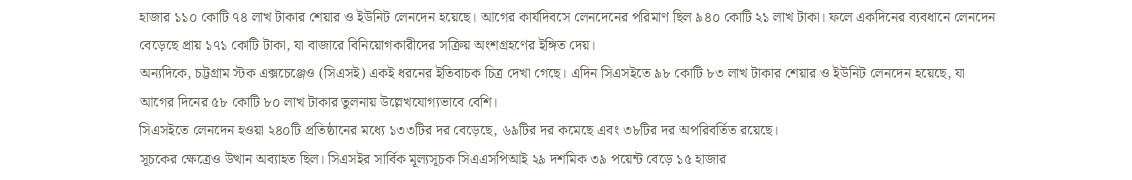হাজার ১১০ কোটি ৭৪ লাখ টাকার শেয়ার ও ইউনিট লেনদেন হয়েছে। আগের কার্যদিবসে লেনদেনের পরিমাণ ছিল ৯৪০ কোটি ২১ লাখ টাকা। ফলে একদিনের ব্যবধানে লেনদেন বেড়েছে প্রায় ১৭১ কোটি টাকা, যা বাজারে বিনিয়োগকারীদের সক্রিয় অংশগ্রহণের ইঙ্গিত দেয়।
অন্যদিকে, চট্টগ্রাম স্টক এক্সচেঞ্জেও (সিএসই) একই ধরনের ইতিবাচক চিত্র দেখা গেছে। এদিন সিএসইতে ৯৮ কোটি ৮৩ লাখ টাকার শেয়ার ও ইউনিট লেনদেন হয়েছে, যা আগের দিনের ৫৮ কোটি ৮০ লাখ টাকার তুলনায় উল্লেখযোগ্যভাবে বেশি।
সিএসইতে লেনদেন হওয়া ২৪০টি প্রতিষ্ঠানের মধ্যে ১৩৩টির দর বেড়েছে, ৬৯টির দর কমেছে এবং ৩৮টির দর অপরিবর্তিত রয়েছে।
সূচকের ক্ষেত্রেও উত্থান অব্যাহত ছিল। সিএসইর সার্বিক মূল্যসূচক সিএএসপিআই ২৯ দশমিক ৩৯ পয়েন্ট বেড়ে ১৫ হাজার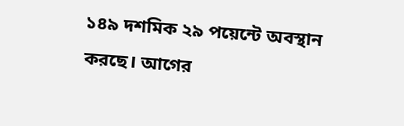১৪৯ দশমিক ২৯ পয়েন্টে অবস্থান করছে। আগের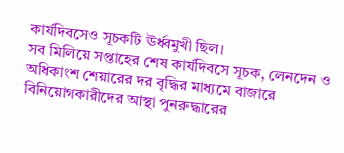কার্যদিবসেও সূচকটি ঊর্ধ্বমুখী ছিল।
সব মিলিয়ে সপ্তাহের শেষ কার্যদিবসে সূচক, লেনদেন ও অধিকাংশ শেয়ারের দর বৃদ্ধির মাধ্যমে বাজারে বিনিয়োগকারীদের আস্থা পুনরুদ্ধারের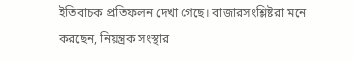ইতিবাচক প্রতিফলন দেখা গেছে। বাজারসংশ্লিষ্টরা মনে করছেন, নিয়ন্ত্রক সংস্থার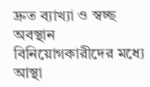দ্রুত ব্যাখ্যা ও স্বচ্ছ অবস্থান বিনিয়োগকারীদের মধ্যে আস্থা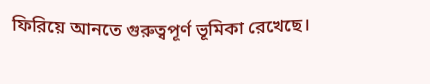ফিরিয়ে আনতে গুরুত্বপূর্ণ ভূমিকা রেখেছে।